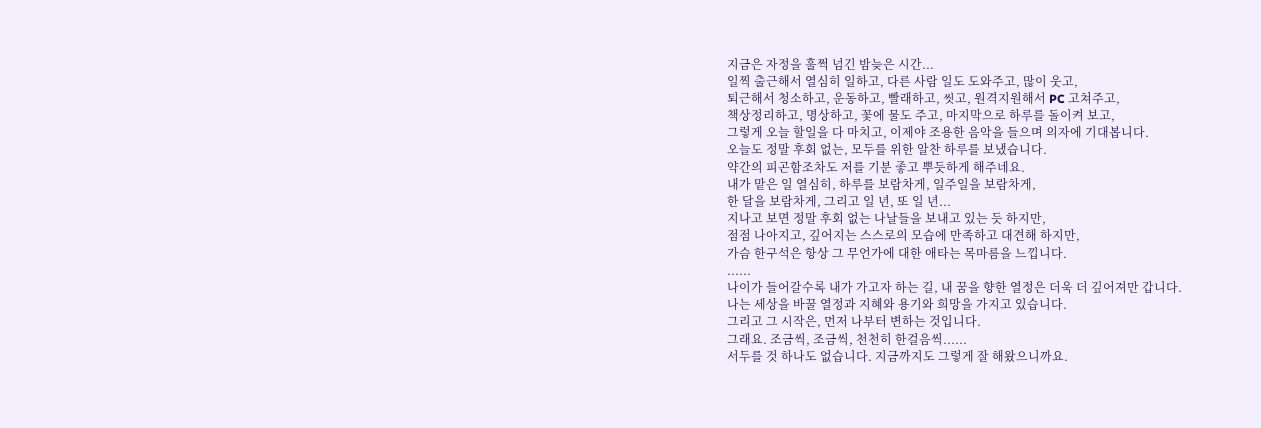지금은 자정을 훌쩍 넘긴 밤늦은 시간...
일찍 출근해서 열심히 일하고, 다른 사람 일도 도와주고, 많이 웃고,
퇴근해서 청소하고, 운동하고, 빨래하고, 씻고, 원격지원해서 PC 고쳐주고,
책상정리하고, 명상하고, 꽃에 물도 주고, 마지막으로 하루를 돌이켜 보고,
그렇게 오늘 할일을 다 마치고, 이제야 조용한 음악을 들으며 의자에 기대봅니다.
오늘도 정말 후회 없는, 모두를 위한 알찬 하루를 보냈습니다.
약간의 피곤함조차도 저를 기분 좋고 뿌듯하게 해주네요.
내가 맡은 일 열심히, 하루를 보람차게, 일주일을 보람차게,
한 달을 보람차게, 그리고 일 년, 또 일 년...
지나고 보면 정말 후회 없는 나날들을 보내고 있는 듯 하지만,
점점 나아지고, 깊어지는 스스로의 모습에 만족하고 대견해 하지만,
가슴 한구석은 항상 그 무언가에 대한 애타는 목마름을 느낍니다.
......
나이가 들어갈수록 내가 가고자 하는 길, 내 꿈을 향한 열정은 더욱 더 깊어져만 갑니다.
나는 세상을 바꿀 열정과 지혜와 용기와 희망을 가지고 있습니다.
그리고 그 시작은, 먼저 나부터 변하는 것입니다.
그래요. 조금씩, 조금씩, 천천히 한걸음씩......
서두를 것 하나도 없습니다. 지금까지도 그렇게 잘 해왔으니까요.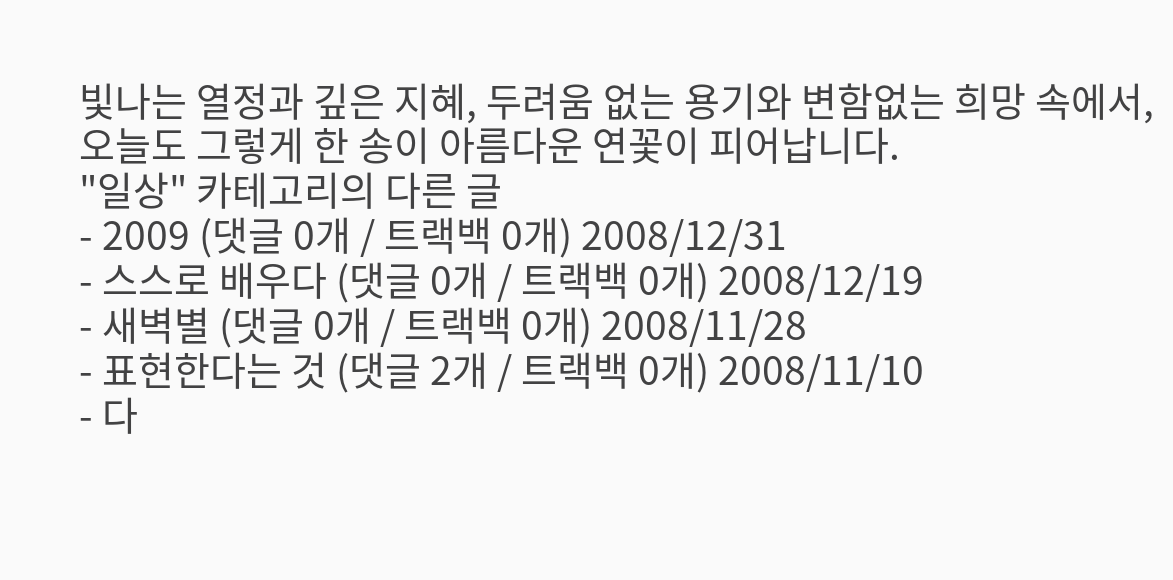빛나는 열정과 깊은 지혜, 두려움 없는 용기와 변함없는 희망 속에서,
오늘도 그렇게 한 송이 아름다운 연꽃이 피어납니다.
"일상" 카테고리의 다른 글
- 2009 (댓글 0개 / 트랙백 0개) 2008/12/31
- 스스로 배우다 (댓글 0개 / 트랙백 0개) 2008/12/19
- 새벽별 (댓글 0개 / 트랙백 0개) 2008/11/28
- 표현한다는 것 (댓글 2개 / 트랙백 0개) 2008/11/10
- 다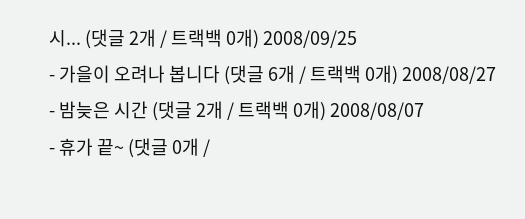시... (댓글 2개 / 트랙백 0개) 2008/09/25
- 가을이 오려나 봅니다 (댓글 6개 / 트랙백 0개) 2008/08/27
- 밤늦은 시간 (댓글 2개 / 트랙백 0개) 2008/08/07
- 휴가 끝~ (댓글 0개 /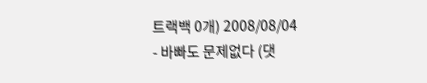트랙백 0개) 2008/08/04
- 바빠도 문제없다 (댓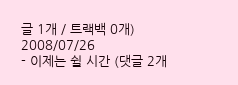글 1개 / 트랙백 0개) 2008/07/26
- 이제는 쉴 시간 (댓글 2개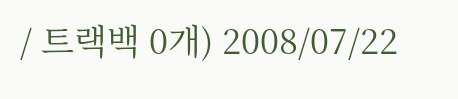/ 트랙백 0개) 2008/07/22